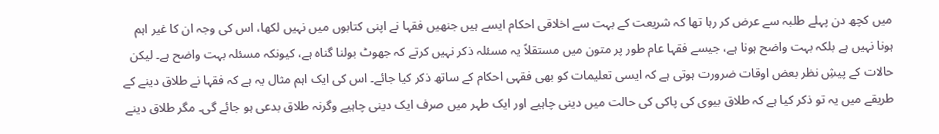میں کچھ دن پہلے طلبہ سے عرض کر رہا تھا کہ شریعت کے بہت سے اخلاقی احکام ایسے ہیں جنھیں فقہا نے اپنی کتابوں میں نہیں لکھا، اس کی وجہ ان کا غیر اہم ہونا نہیں ہے بلکہ بہت واضح ہونا ہے، جیسے فقہا عام طور پر متون میں مستقلاً یہ مسئلہ ذکر نہیں کرتے کہ جھوٹ بولنا گناہ ہے، کیونکہ مسئلہ بہت واضح ہے۔ لیکن حالات کے پیشِ نظر بعض اوقات ضرورت ہوتی ہے کہ ایسی تعلیمات کو بھی فقہی احکام کے ساتھ ذکر کیا جائے۔ اس کی ایک اہم مثال یہ ہے کہ فقہا نے طلاق دینے کے طریقے میں یہ تو ذکر کیا ہے کہ طلاق بیوی کی پاکی کی حالت میں دینی چاہیے اور ایک طہر میں صرف ایک دینی چاہیے وگرنہ طلاق بدعی ہو جائے گی۔ مگر طلاق دینے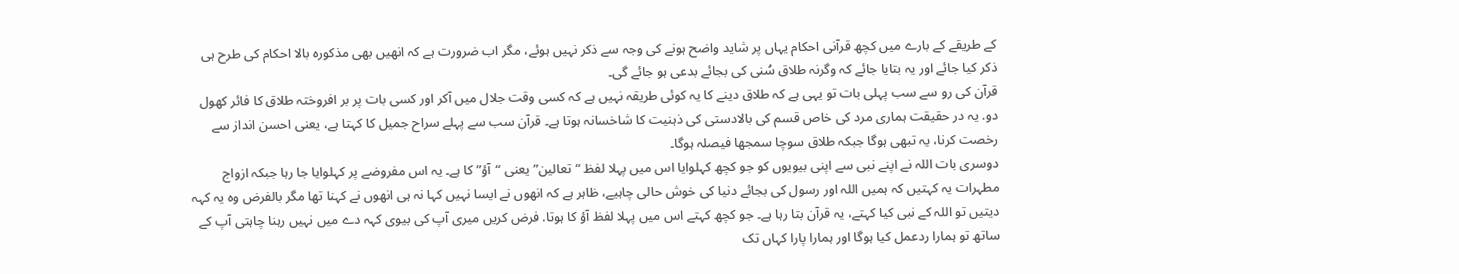کے طریقے کے بارے میں کچھ قرآنی احکام یہاں پر شاید واضح ہونے کی وجہ سے ذکر نہیں ہوئے، مگر اب ضرورت ہے کہ انھیں بھی مذکورہ بالا احکام کی طرح ہی ذکر کیا جائے اور یہ بتایا جائے کہ وگرنہ طلاق سُنی کی بجائے بدعی ہو جائے گی۔
قرآن کی رو سے سب پہلی بات تو یہی ہے کہ طلاق دینے کا یہ کوئی طریقہ نہیں ہے کہ کسی وقت جلال میں آکر اور کسی بات پر بر افروختہ طلاق کا فائر کھول دو. یہ در حقیقت ہماری مرد کی خاص قسم کی بالادستی کی ذہنیت کا شاخسانہ ہوتا ہے۔ قرآن سب سے پہلے سراح جميل کا کہتا ہے، یعنی احسن انداز سے رخصت کرنا، یہ تبھی ہوگا جبکہ طلاق سوچا سمجھا فیصلہ ہوگا۔
دوسری بات اللہ نے اپنے نبی سے اپنی بیویوں کو جو کچھ کہلوایا اس میں پہلا لفظ “تعالین” یعنی “آؤ” کا ہے۔ یہ اس مفروضے پر کہلوایا جا رہا جبکہ ازواج مطہرات یہ کہتیں کہ ہمیں اللہ اور رسول کی بجائے دنیا کی خوش حالی چاہیے، ظاہر ہے کہ انھوں نے ایسا نہیں کہا نہ ہی انھوں نے کہنا تھا مگر بالفرض وہ یہ کہہ دیتیں تو اللہ کے نبی کیا کہتے، یہ قرآن بتا رہا ہے۔ جو کچھ کہتے اس میں پہلا لفظ آؤ کا ہوتا. فرض کریں میری آپ کی بیوی کہہ دے میں نہیں رہنا چاہتی آپ کے ساتھ تو ہمارا ردعمل کیا ہوگا اور ہمارا پارا کہاں تک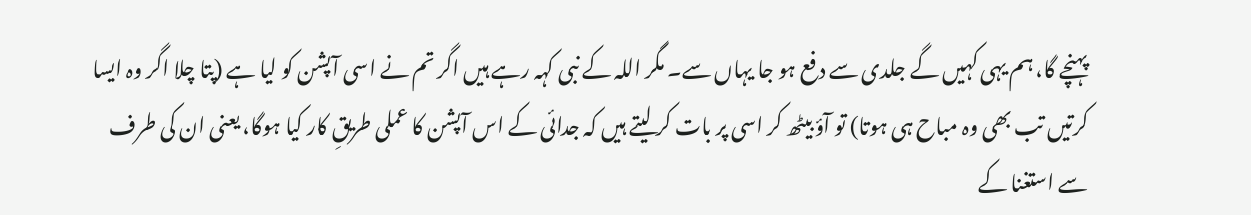پہنچے گا، ہم یہی کہیں گے جلدی سے دفع ہو جا یہاں سے۔ مگر اللہ کے نبی کہہ رہے ہیں اگر تم نے اسی آپشن کو لیا ہے (پتا چلا اگر وہ ایسا کرتیں تب بھی وہ مباح ہی ہوتا) تو آؤ بیٹھ کر اسی پر بات کر لیتے ہیں کہ جدائی کے اس آپشن کا عملی طریقِ کار کیا ہوگا، یعنی ان کی طرف سے استغنا کے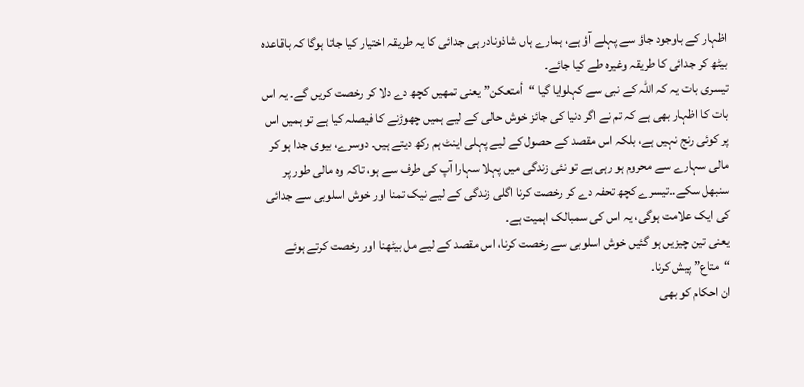اظہار کے باوجود جاؤ سے پہلے آؤ ہے، ہمارے ہاں شاذونادر ہی جدائی کا یہ طریقہ اختیار کیا جاتا ہوگا کہ باقاعدہ بیٹھ کر جدائی کا طریقہ وغیرہ طے کیا جائے۔
تیسری بات یہ کہ اللہ کے نبی سے کہلوایا گیا “أمتعکن” یعنی تمھیں کچھ دے دلا کر رخصت کریں گے۔ یہ اس بات کا اظہار بھی ہے کہ تم نے اگر دنیا کی جائز خوش حالی کے لیے ہمیں چھوڑنے کا فیصلہ کیا ہے تو ہمیں اس پر کوئی رنج نہیں ہے، بلکہ اس مقصد کے حصول کے لیے پہلی اینٹ ہم رکھ دیتے ہیں۔ دوسرے، بیوی جدا ہو کر مالی سہارے سے محروم ہو رہی ہے تو نئی زندگی میں پہلا سہارا آپ کی طرف سے ہو، تاکہ وہ مالی طور پر سنبھل سکے.۔تیسرے کچھ تحفہ دے کر رخصت کرنا اگلی زندگی کے لیے نیک تمنا اور خوش اسلوبی سے جدائی کی ایک علامت ہوگی، یہ اس کی سمبالک اہمیت ہے۔
یعنی تین چیزیں ہو گئیں خوش اسلوبی سے رخصت کرنا، اس مقصد کے لیے مل بیٹھنا اور رخصت کرتے ہوئے “متاع” پیش کرنا۔
ان احکام کو بھی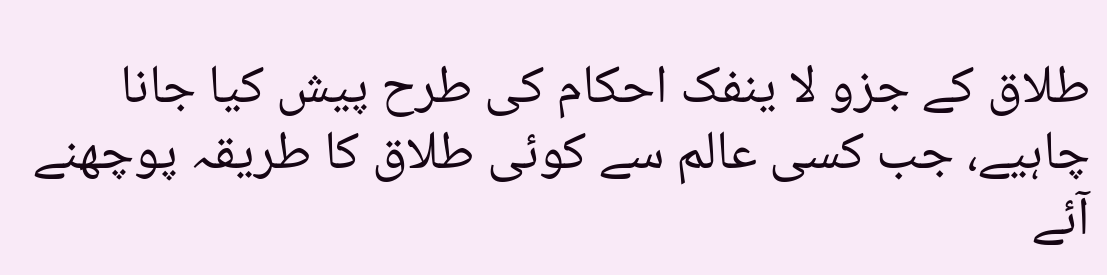طلاق کے جزو لا ینفک احکام کی طرح پیش کیا جانا چاہیے، جب کسی عالم سے کوئی طلاق کا طریقہ پوچھنے آئے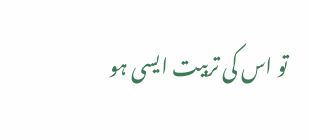تو اس کی تربیت ایسی ہو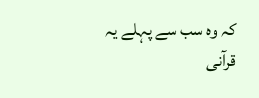کہ وہ سب سے پہلے یہ قرآنی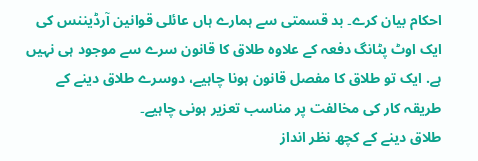احکام بیان کرے۔ بد قسمتی سے ہمارے ہاں عائلی قوانین آرڈیننس کی ایک اوٹ پٹانگ دفعہ کے علاوہ طلاق کا قانون سرے سے موجود ہی نہیں ہے. ایک تو طلاق کا مفصل قانون ہونا چاہیے، دوسرے طلاق دینے کے طریقہ کار کی مخالفت پر مناسب تعزیر ہونی چاہیے۔
طلاق دینے کے کچھ نظر انداز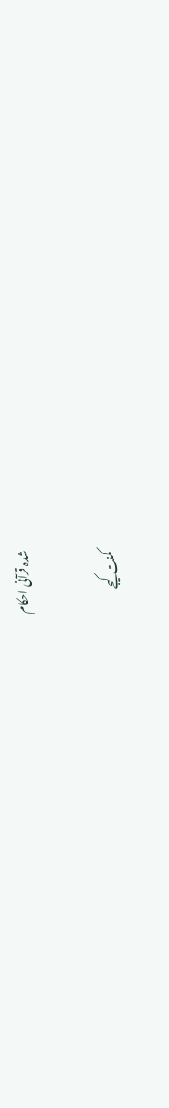شدہ قرآنی احکام

کمنت کیجے